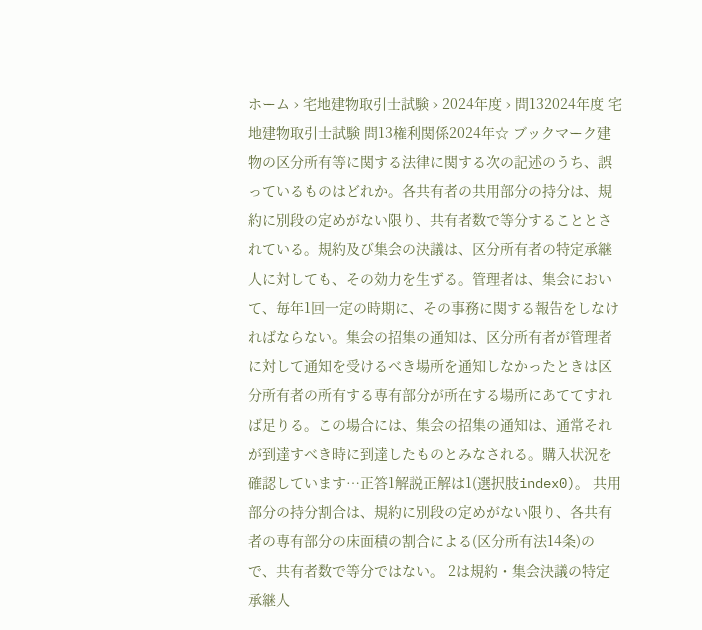ホーム › 宅地建物取引士試験 › 2024年度 › 問132024年度 宅地建物取引士試験 問13権利関係2024年☆ ブックマーク建物の区分所有等に関する法律に関する次の記述のうち、誤っているものはどれか。各共有者の共用部分の持分は、規約に別段の定めがない限り、共有者数で等分することとされている。規約及び集会の決議は、区分所有者の特定承継人に対しても、その効力を生ずる。管理者は、集会において、毎年1回一定の時期に、その事務に関する報告をしなければならない。集会の招集の通知は、区分所有者が管理者に対して通知を受けるべき場所を通知しなかったときは区分所有者の所有する専有部分が所在する場所にあててすれば足りる。この場合には、集会の招集の通知は、通常それが到達すべき時に到達したものとみなされる。購入状況を確認しています…正答1解説正解は1(選択肢index0)。 共用部分の持分割合は、規約に別段の定めがない限り、各共有者の専有部分の床面積の割合による(区分所有法14条)ので、共有者数で等分ではない。 2は規約・集会決議の特定承継人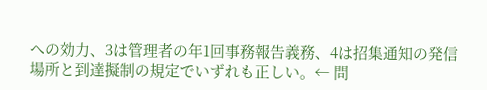への効力、3は管理者の年1回事務報告義務、4は招集通知の発信場所と到達擬制の規定でいずれも正しい。← 問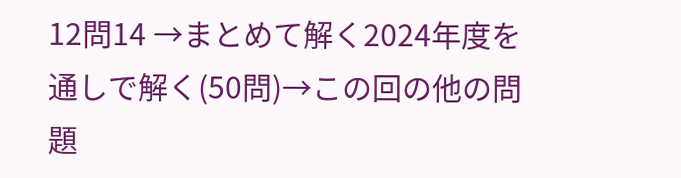12問14 →まとめて解く2024年度を通しで解く(50問)→この回の他の問題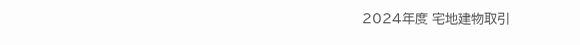2024年度 宅地建物取引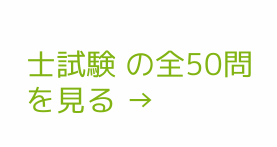士試験 の全50問を見る →